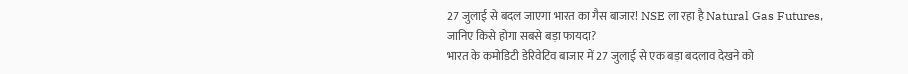27 जुलाई से बदल जाएगा भारत का गैस बाजार! NSE ला रहा है Natural Gas Futures, जानिए किसे होगा सबसे बड़ा फायदा?
भारत के कमोडिटी डेरिवेटिव बाजार में 27 जुलाई से एक बड़ा बदलाव देखने को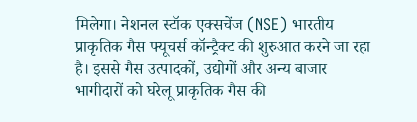मिलेगा। नेशनल स्टॉक एक्सचेंज (NSE) भारतीय प्राकृतिक गैस फ्यूचर्स कॉन्ट्रैक्ट की शुरुआत करने जा रहा है। इससे गैस उत्पादकों, उद्योगों और अन्य बाजार भागीदारों को घरेलू प्राकृतिक गैस की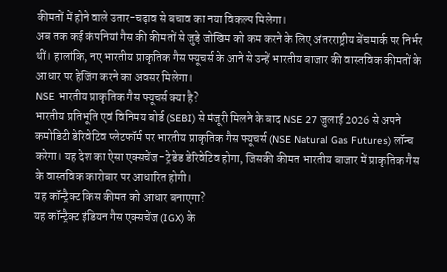कीमतों में होने वाले उतार-चढ़ाव से बचाव का नया विकल्प मिलेगा।
अब तक कई कंपनियां गैस की कीमतों से जुड़े जोखिम को कम करने के लिए अंतरराष्ट्रीय बेंचमार्क पर निर्भर थीं। हालांकि, नए भारतीय प्राकृतिक गैस फ्यूचर्स के आने से उन्हें भारतीय बाजार की वास्तविक कीमतों के आधार पर हेजिंग करने का अवसर मिलेगा।
NSE भारतीय प्राकृतिक गैस फ्यूचर्स क्या है?
भारतीय प्रतिभूति एवं विनिमय बोर्ड (SEBI) से मंजूरी मिलने के बाद NSE 27 जुलाई 2026 से अपने कमोडिटी डेरिवेटिव प्लेटफॉर्म पर भारतीय प्राकृतिक गैस फ्यूचर्स (NSE Natural Gas Futures) लॉन्च करेगा। यह देश का ऐसा एक्सचेंज-ट्रेडेड डेरिवेटिव होगा, जिसकी कीमत भारतीय बाजार में प्राकृतिक गैस के वास्तविक कारोबार पर आधारित होगी।
यह कॉन्ट्रैक्ट किस कीमत को आधार बनाएगा?
यह कॉन्ट्रैक्ट इंडियन गैस एक्सचेंज (IGX) के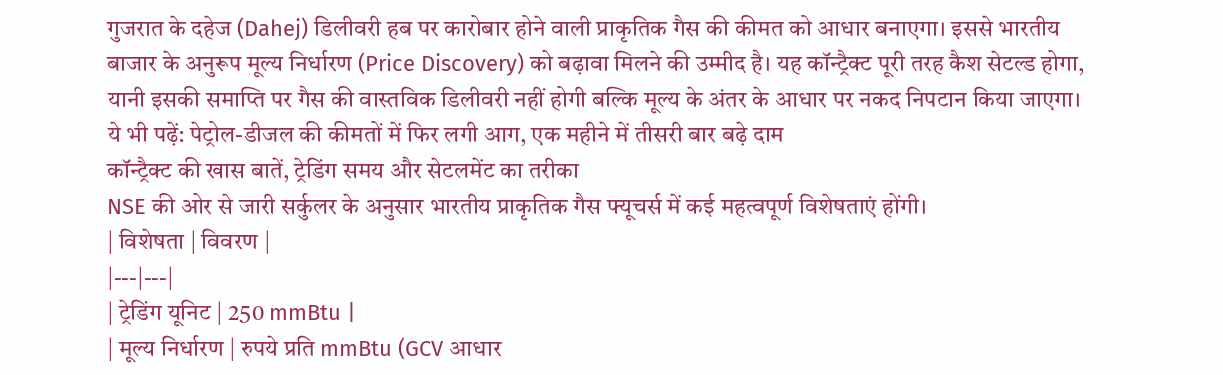गुजरात के दहेज (Dahej) डिलीवरी हब पर कारोबार होने वाली प्राकृतिक गैस की कीमत को आधार बनाएगा। इससे भारतीय बाजार के अनुरूप मूल्य निर्धारण (Price Discovery) को बढ़ावा मिलने की उम्मीद है। यह कॉन्ट्रैक्ट पूरी तरह कैश सेटल्ड होगा, यानी इसकी समाप्ति पर गैस की वास्तविक डिलीवरी नहीं होगी बल्कि मूल्य के अंतर के आधार पर नकद निपटान किया जाएगा।
ये भी पढ़ें: पेट्रोल-डीजल की कीमतों में फिर लगी आग, एक महीने में तीसरी बार बढ़े दाम
कॉन्ट्रैक्ट की खास बातें, ट्रेडिंग समय और सेटलमेंट का तरीका
NSE की ओर से जारी सर्कुलर के अनुसार भारतीय प्राकृतिक गैस फ्यूचर्स में कई महत्वपूर्ण विशेषताएं होंगी।
| विशेषता | विवरण |
|---|---|
| ट्रेडिंग यूनिट | 250 mmBtu |
| मूल्य निर्धारण | रुपये प्रति mmBtu (GCV आधार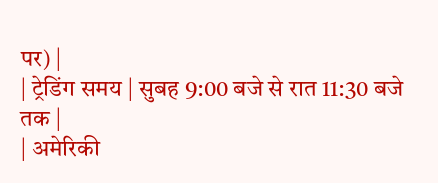पर) |
| ट्रेडिंग समय | सुबह 9:00 बजे से रात 11:30 बजे तक |
| अमेरिकी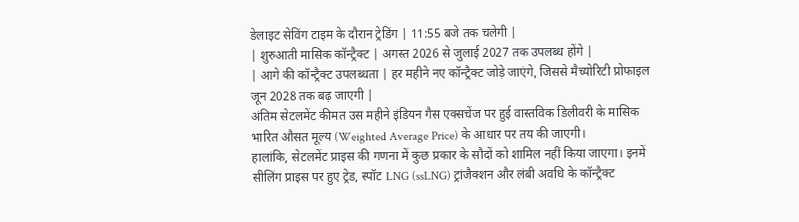डेलाइट सेविंग टाइम के दौरान ट्रेडिंग | 11:55 बजे तक चलेगी |
| शुरुआती मासिक कॉन्ट्रैक्ट | अगस्त 2026 से जुलाई 2027 तक उपलब्ध होंगे |
| आगे की कॉन्ट्रैक्ट उपलब्धता | हर महीने नए कॉन्ट्रैक्ट जोड़े जाएंगे, जिससे मैच्योरिटी प्रोफाइल जून 2028 तक बढ़ जाएगी |
अंतिम सेटलमेंट कीमत उस महीने इंडियन गैस एक्सचेंज पर हुई वास्तविक डिलीवरी के मासिक भारित औसत मूल्य (Weighted Average Price) के आधार पर तय की जाएगी।
हालांकि, सेटलमेंट प्राइस की गणना में कुछ प्रकार के सौदों को शामिल नहीं किया जाएगा। इनमें सीलिंग प्राइस पर हुए ट्रेड, स्पॉट LNG (ssLNG) ट्रांजैक्शन और लंबी अवधि के कॉन्ट्रैक्ट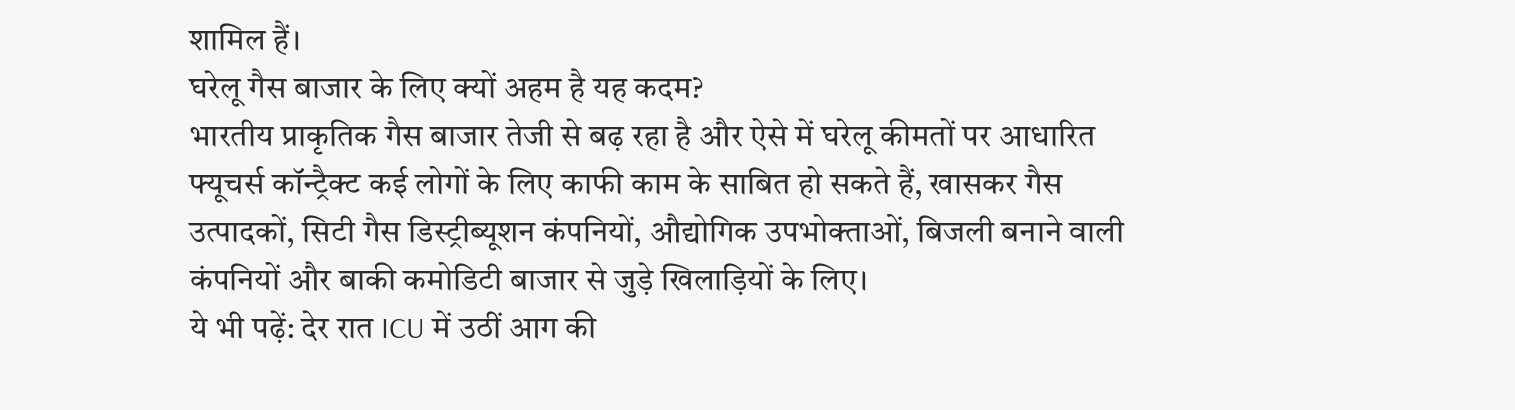शामिल हैं।
घरेलू गैस बाजार के लिए क्यों अहम है यह कदम?
भारतीय प्राकृतिक गैस बाजार तेजी से बढ़ रहा है और ऐसे में घरेलू कीमतों पर आधारित फ्यूचर्स कॉन्ट्रैक्ट कई लोगों के लिए काफी काम के साबित हो सकते हैं, खासकर गैस उत्पादकों, सिटी गैस डिस्ट्रीब्यूशन कंपनियों, औद्योगिक उपभोक्ताओं, बिजली बनाने वाली कंपनियों और बाकी कमोडिटी बाजार से जुड़े खिलाड़ियों के लिए।
ये भी पढ़ें: देर रात ICU में उठीं आग की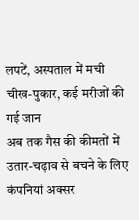लपटें, अस्पताल में मची चीख-पुकार, कई मरीजों की गई जान
अब तक गैस की कीमतों में उतार-चढ़ाव से बचने के लिए कंपनियां अक्सर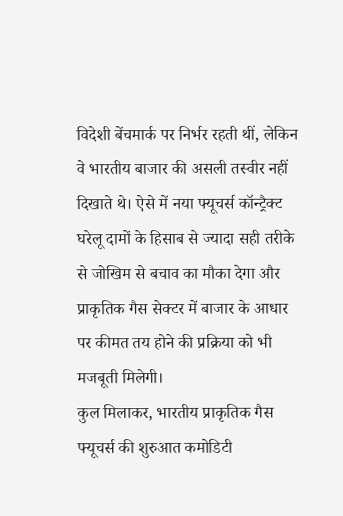विदेशी बेंचमार्क पर निर्भर रहती थीं, लेकिन वे भारतीय बाजार की असली तस्वीर नहीं दिखाते थे। ऐसे में नया फ्यूचर्स कॉन्ट्रैक्ट घरेलू दामों के हिसाब से ज्यादा सही तरीके से जोखिम से बचाव का मौका देगा और प्राकृतिक गैस सेक्टर में बाजार के आधार पर कीमत तय होने की प्रक्रिया को भी मजबूती मिलेगी।
कुल मिलाकर, भारतीय प्राकृतिक गैस फ्यूचर्स की शुरुआत कमोडिटी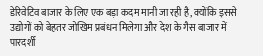डेरिवेटिव बाजार के लिए एक बड़ा कदम मानी जा रही है, क्योंकि इससे उद्योगों को बेहतर जोखिम प्रबंधन मिलेगा और देश के गैस बाजार में पारदर्शी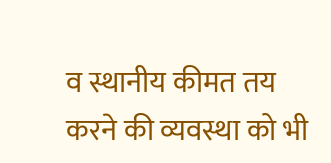व स्थानीय कीमत तय करने की व्यवस्था को भी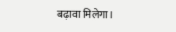बढ़ावा मिलेगा।